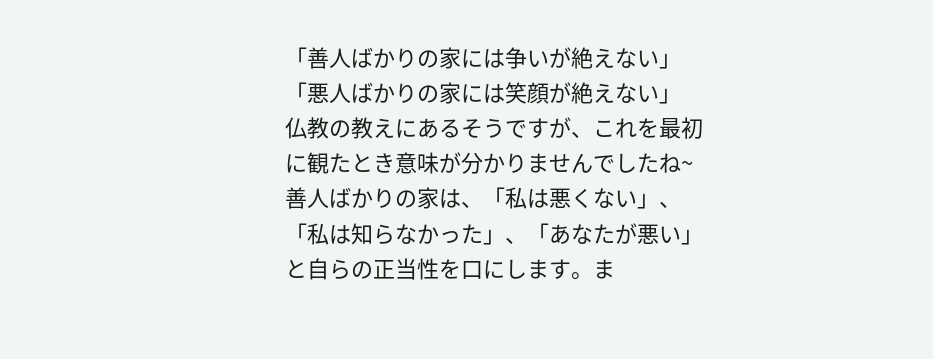「善人ばかりの家には争いが絶えない」
「悪人ばかりの家には笑顔が絶えない」
仏教の教えにあるそうですが、これを最初に観たとき意味が分かりませんでしたね~
善人ばかりの家は、「私は悪くない」、「私は知らなかった」、「あなたが悪い」と自らの正当性を口にします。ま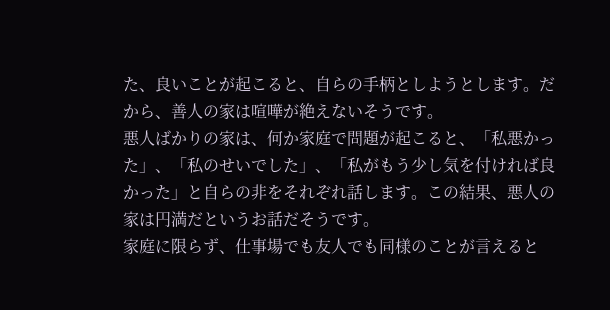た、良いことが起こると、自らの手柄としようとします。だから、善人の家は喧嘩が絶えないそうです。
悪人ばかりの家は、何か家庭で問題が起こると、「私悪かった」、「私のせいでした」、「私がもう少し気を付ければ良かった」と自らの非をそれぞれ話します。この結果、悪人の家は円満だというお話だそうです。
家庭に限らず、仕事場でも友人でも同様のことが言えると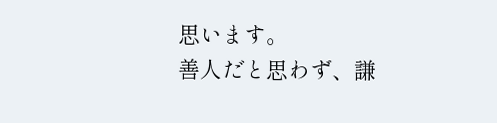思います。
善人だと思わず、謙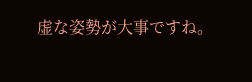虚な姿勢が大事ですね。